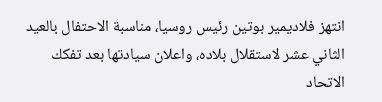انتهز فلاديمير بوتين رئيس روسيا، مناسبة الاحتفال بالعيد الثاني عشر لاستقلال بلاده، واعلان سيادتها بعد تفكك الاتحاد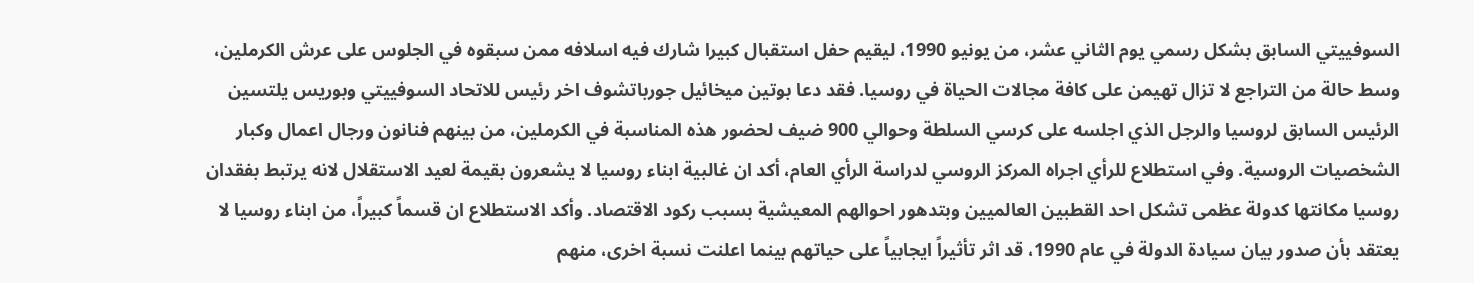السوفييتي السابق بشكل رسمي يوم الثاني عشر، من يونيو 1990، ليقيم حفل استقبال كبيرا شارك فيه اسلافه ممن سبقوه في الجلوس على عرش الكرملين، وسط حالة من التراجع لا تزال تهيمن على كافة مجالات الحياة في روسيا. فقد دعا بوتين ميخائيل جورباتشوف اخر رئيس للاتحاد السوفييتي وبوريس يلتسين الرئيس السابق لروسيا والرجل الذي اجلسه على كرسي السلطة وحوالي 900 ضيف لحضور هذه المناسبة في الكرملين، من بينهم فنانون ورجال اعمال وكبار الشخصيات الروسية. وفي استطلاع للرأي اجراه المركز الروسي لدراسة الرأي العام، أكد ان غالبية ابناء روسيا لا يشعرون بقيمة لعيد الاستقلال لانه يرتبط بفقدان روسيا مكانتها كدولة عظمى تشكل احد القطبين العالميين وبتدهور احوالهم المعيشية بسبب ركود الاقتصاد. وأكد الاستطلاع ان قسماً كبيراً، من ابناء روسيا لا يعتقد بأن صدور بيان سيادة الدولة في عام 1990، قد اثر تأثيراً ايجابياً على حياتهم بينما اعلنت نسبة اخرى، منهم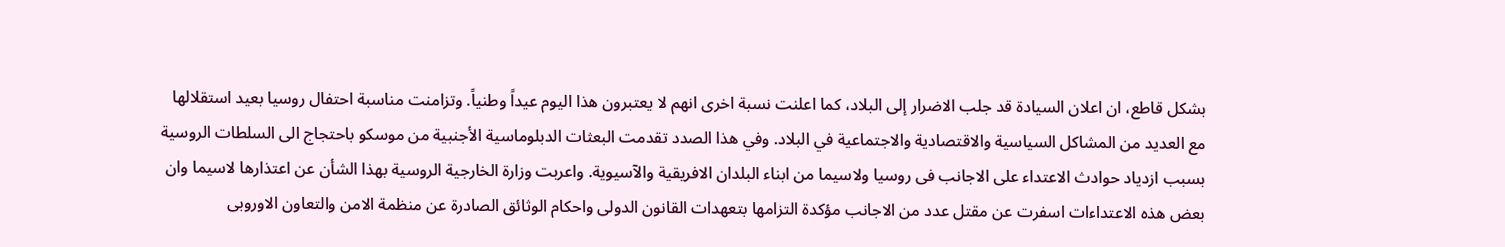بشكل قاطع، ان اعلان السيادة قد جلب الاضرار إلى البلاد، كما اعلنت نسبة اخرى انهم لا يعتبرون هذا اليوم عيداً وطنياً. وتزامنت مناسبة احتفال روسيا بعيد استقلالها مع العديد من المشاكل السياسية والاقتصادية والاجتماعية في البلاد. وفي هذا الصدد تقدمت البعثات الدبلوماسية الأجنبية من موسكو باحتجاج الى السلطات الروسية بسبب ازدياد حوادث الاعتداء على الاجانب فى روسيا ولاسيما من ابناء البلدان الافريقية والآسيوية. واعربت وزارة الخارجية الروسية بهذا الشأن عن اعتذارها لاسيما وان بعض هذه الاعتداءات اسفرت عن مقتل عدد من الاجانب مؤكدة التزامها بتعهدات القانون الدولى واحكام الوثائق الصادرة عن منظمة الامن والتعاون الاوروبى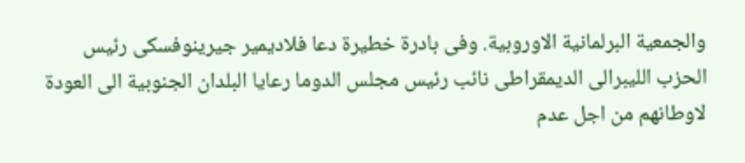والجمعية البرلمانية الاوروبية. وفى بادرة خطيرة دعا فلاديمير جيرينوفسكى رئيس الحزب الليبرالى الديمقراطى نائب رئيس مجلس الدوما رعايا البلدان الجنوبية الى العودة لاوطانهم من اجل عدم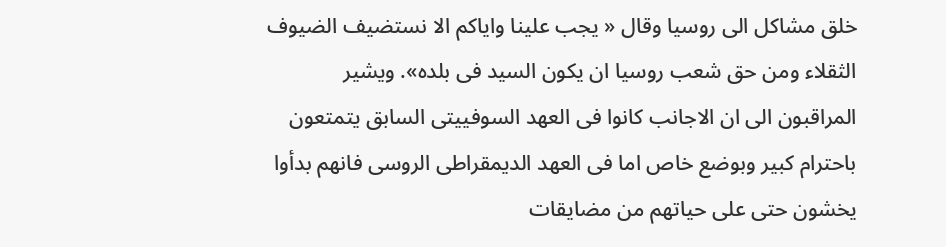خلق مشاكل الى روسيا وقال « يجب علينا واياكم الا نستضيف الضيوف الثقلاء ومن حق شعب روسيا ان يكون السيد فى بلده». ويشير المراقبون الى ان الاجانب كانوا فى العهد السوفييتى السابق يتمتعون باحترام كبير وبوضع خاص اما فى العهد الديمقراطى الروسى فانهم بدأوا يخشون حتى على حياتهم من مضايقات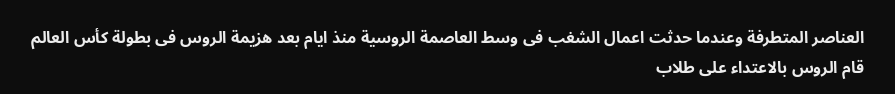العناصر المتطرفة وعندما حدثت اعمال الشغب فى وسط العاصمة الروسية منذ ايام بعد هزيمة الروس فى بطولة كأس العالم قام الروس بالاعتداء على طلاب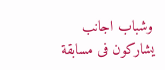وشباب اجانب يشاركون فى مسابقة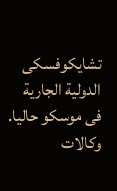تشايكوفسكى الدولية الجارية فى موسكو حاليا. وكالات